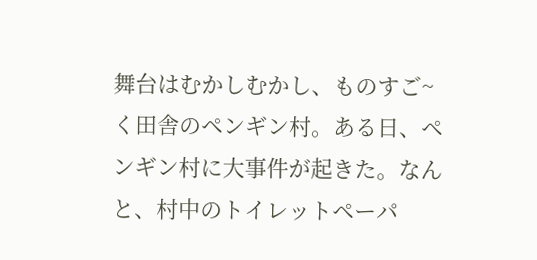舞台はむかしむかし、ものすご~く田舎のペンギン村。ある日、ペンギン村に大事件が起きた。なんと、村中のトイレットペーパ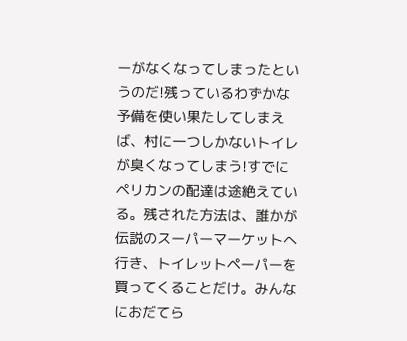ーがなくなってしまったというのだ!残っているわずかな予備を使い果たしてしまえば、村に一つしかないトイレが臭くなってしまう!すでにペリカンの配達は途絶えている。残された方法は、誰かが伝説のスーパーマーケットへ行き、トイレットペーパーを買ってくることだけ。みんなにおだてら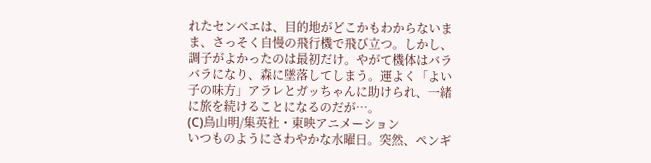れたセンベエは、目的地がどこかもわからないまま、さっそく自慢の飛行機で飛び立つ。しかし、調子がよかったのは最初だけ。やがて機体はバラバラになり、森に墜落してしまう。運よく「よい子の味方」アラレとガッちゃんに助けられ、一緒に旅を続けることになるのだが…。
(C)鳥山明/集英社・東映アニメーション
いつものようにさわやかな水曜日。突然、ペンギ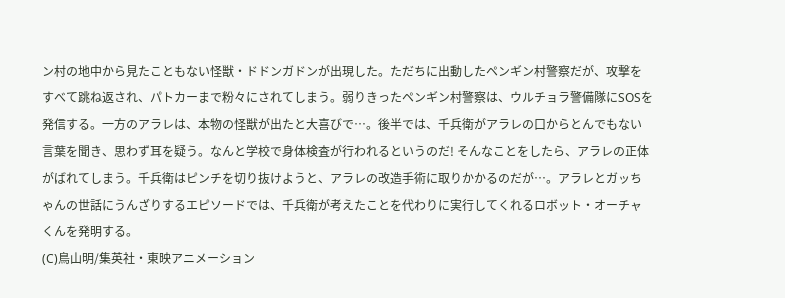ン村の地中から見たこともない怪獣・ドドンガドンが出現した。ただちに出動したペンギン村警察だが、攻撃をすべて跳ね返され、パトカーまで粉々にされてしまう。弱りきったペンギン村警察は、ウルチョラ警備隊にSOSを発信する。一方のアラレは、本物の怪獣が出たと大喜びで…。後半では、千兵衛がアラレの口からとんでもない言葉を聞き、思わず耳を疑う。なんと学校で身体検査が行われるというのだ! そんなことをしたら、アラレの正体がばれてしまう。千兵衛はピンチを切り抜けようと、アラレの改造手術に取りかかるのだが…。アラレとガッちゃんの世話にうんざりするエピソードでは、千兵衛が考えたことを代わりに実行してくれるロボット・オーチャくんを発明する。
(C)鳥山明/集英社・東映アニメーション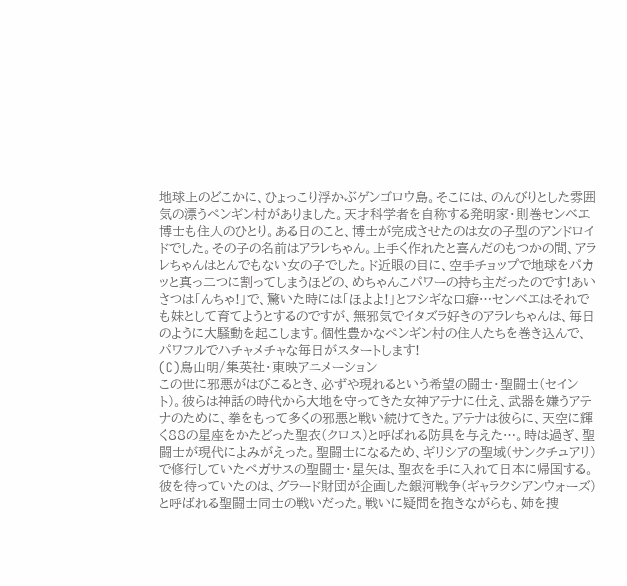地球上のどこかに、ひょっこり浮かぶゲンゴロウ島。そこには、のんびりとした雰囲気の漂うペンギン村がありました。天才科学者を自称する発明家・則巻センベエ博士も住人のひとり。ある日のこと、博士が完成させたのは女の子型のアンドロイドでした。その子の名前はアラレちゃん。上手く作れたと喜んだのもつかの間、アラレちゃんはとんでもない女の子でした。ド近眼の目に、空手チョップで地球をパカッと真っ二つに割ってしまうほどの、めちゃんこパワーの持ち主だったのです!あいさつは「んちゃ!」で、驚いた時には「ほよよ!」とフシギな口癖…センベエはそれでも妹として育てようとするのですが、無邪気でイタズラ好きのアラレちゃんは、毎日のように大騒動を起こします。個性豊かなペンギン村の住人たちを巻き込んで、パワフルでハチャメチャな毎日がスタートします!
(C)鳥山明/集英社・東映アニメーション
この世に邪悪がはびこるとき、必ずや現れるという希望の闘士・聖闘士(セイント)。彼らは神話の時代から大地を守ってきた女神アテナに仕え、武器を嫌うアテナのために、拳をもって多くの邪悪と戦い続けてきた。アテナは彼らに、天空に輝く88の星座をかたどった聖衣(クロス)と呼ばれる防具を与えた…。時は過ぎ、聖闘士が現代によみがえった。聖闘士になるため、ギリシアの聖域(サンクチュアリ)で修行していたペガサスの聖闘士・星矢は、聖衣を手に入れて日本に帰国する。彼を待っていたのは、グラード財団が企画した銀河戦争(ギャラクシアンウォーズ)と呼ばれる聖闘士同士の戦いだった。戦いに疑問を抱きながらも、姉を捜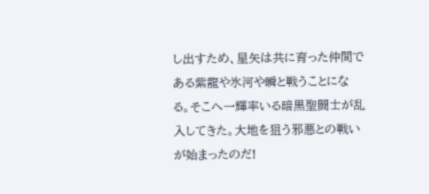し出すため、星矢は共に育った仲間である紫龍や氷河や瞬と戦うことになる。そこへ一輝率いる暗黒聖闘士が乱入してきた。大地を狙う邪悪との戦いが始まったのだ!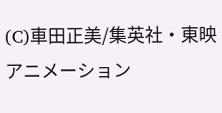(C)車田正美/集英社・東映アニメーション